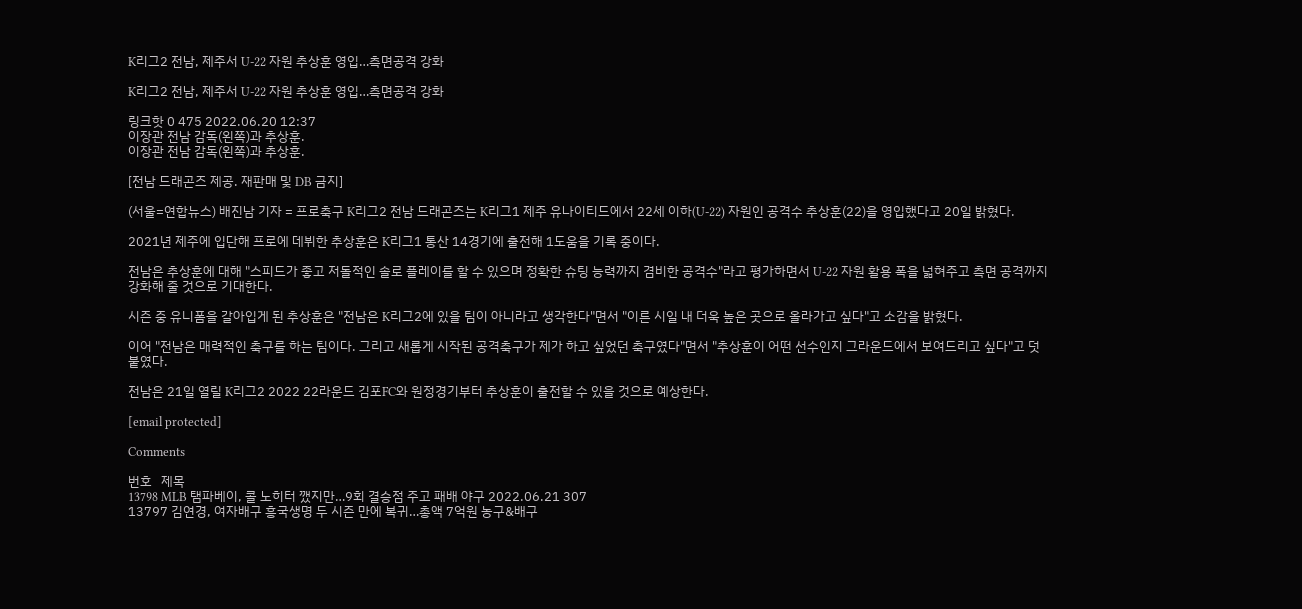K리그2 전남, 제주서 U-22 자원 추상훈 영입…측면공격 강화

K리그2 전남, 제주서 U-22 자원 추상훈 영입…측면공격 강화

링크핫 0 475 2022.06.20 12:37
이장관 전남 감독(왼쪽)과 추상훈.
이장관 전남 감독(왼쪽)과 추상훈.

[전남 드래곤즈 제공. 재판매 및 DB 금지]

(서울=연합뉴스) 배진남 기자 = 프로축구 K리그2 전남 드래곤즈는 K리그1 제주 유나이티드에서 22세 이하(U-22) 자원인 공격수 추상훈(22)을 영입했다고 20일 밝혔다.

2021년 제주에 입단해 프로에 데뷔한 추상훈은 K리그1 통산 14경기에 출전해 1도움을 기록 중이다.

전남은 추상훈에 대해 "스피드가 좋고 저돌적인 솔로 플레이를 할 수 있으며 정확한 슈팅 능력까지 겸비한 공격수"라고 평가하면서 U-22 자원 활용 폭을 넓혀주고 측면 공격까지 강화해 줄 것으로 기대한다.

시즌 중 유니폼을 갈아입게 된 추상훈은 "전남은 K리그2에 있을 팀이 아니라고 생각한다"면서 "이른 시일 내 더욱 높은 곳으로 올라가고 싶다"고 소감을 밝혔다.

이어 "전남은 매력적인 축구를 하는 팀이다. 그리고 새롭게 시작된 공격축구가 제가 하고 싶었던 축구였다"면서 "추상훈이 어떤 선수인지 그라운드에서 보여드리고 싶다"고 덧붙였다.

전남은 21일 열릴 K리그2 2022 22라운드 김포FC와 원정경기부터 추상훈이 출전할 수 있을 것으로 예상한다.

[email protected]

Comments

번호   제목
13798 MLB 탬파베이, 콜 노히터 깼지만…9회 결승점 주고 패배 야구 2022.06.21 307
13797 김연경, 여자배구 흥국생명 두 시즌 만에 복귀…총액 7억원 농구&배구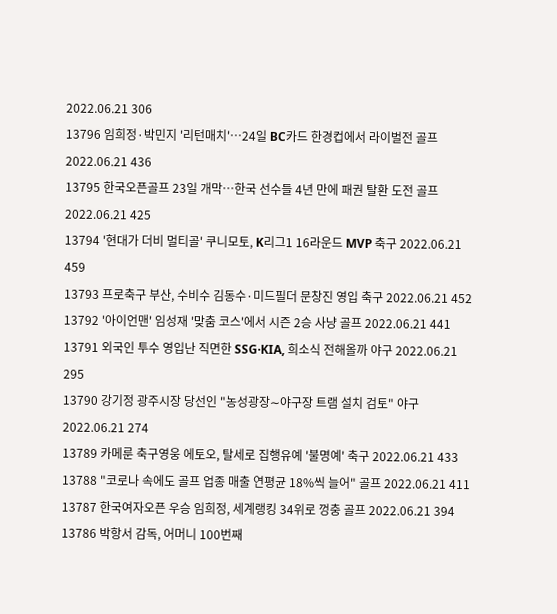2022.06.21 306
13796 임희정·박민지 '리턴매치'…24일 BC카드 한경컵에서 라이벌전 골프 2022.06.21 436
13795 한국오픈골프 23일 개막…한국 선수들 4년 만에 패권 탈환 도전 골프 2022.06.21 425
13794 '현대가 더비 멀티골' 쿠니모토, K리그1 16라운드 MVP 축구 2022.06.21 459
13793 프로축구 부산, 수비수 김동수·미드필더 문창진 영입 축구 2022.06.21 452
13792 '아이언맨' 임성재 '맞춤 코스'에서 시즌 2승 사냥 골프 2022.06.21 441
13791 외국인 투수 영입난 직면한 SSG·KIA, 희소식 전해올까 야구 2022.06.21 295
13790 강기정 광주시장 당선인 "농성광장∼야구장 트램 설치 검토" 야구 2022.06.21 274
13789 카메룬 축구영웅 에토오, 탈세로 집행유예 '불명예' 축구 2022.06.21 433
13788 "코로나 속에도 골프 업종 매출 연평균 18%씩 늘어" 골프 2022.06.21 411
13787 한국여자오픈 우승 임희정, 세계랭킹 34위로 껑충 골프 2022.06.21 394
13786 박항서 감독, 어머니 100번째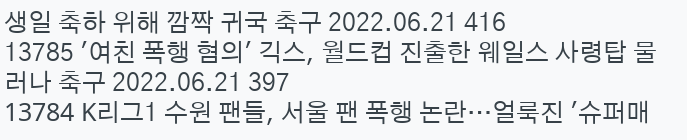생일 축하 위해 깜짝 귀국 축구 2022.06.21 416
13785 '여친 폭행 혐의' 긱스, 월드컵 진출한 웨일스 사령탑 물러나 축구 2022.06.21 397
13784 K리그1 수원 팬들, 서울 팬 폭행 논란…얼룩진 '슈퍼매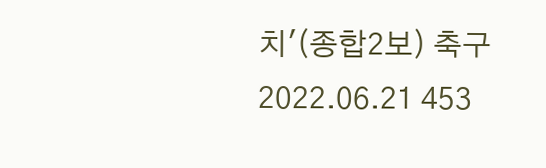치'(종합2보) 축구 2022.06.21 453